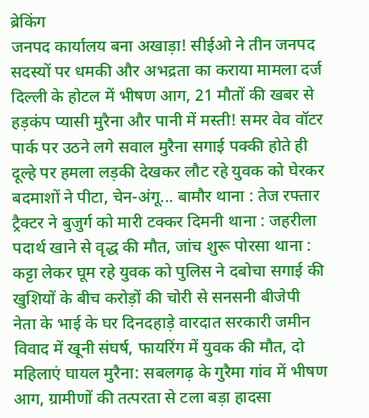ब्रेकिंग
जनपद कार्यालय बना अखाड़ा! सीईओ ने तीन जनपद सदस्यों पर धमकी और अभद्रता का कराया मामला दर्ज दिल्ली के होटल में भीषण आग, 21 मौतों की खबर से हड़कंप प्यासी मुरैना और पानी में मस्ती! समर वेव वॉटर पार्क पर उठने लगे सवाल मुरैना सगाई पक्की होते ही दूल्हे पर हमला लड़की देखकर लौट रहे युवक को घेरकर बदमाशों ने पीटा, चेन-अंगू... बामौर थाना : तेज रफ्तार ट्रैक्टर ने बुजुर्ग को मारी टक्कर दिमनी थाना : जहरीला पदार्थ खाने से वृद्ध की मौत, जांच शुरू पोरसा थाना : कट्टा लेकर घूम रहे युवक को पुलिस ने दबोचा सगाई की खुशियों के बीच करोड़ों की चोरी से सनसनी बीजेपी नेता के भाई के घर दिनदहाड़े वारदात सरकारी जमीन विवाद में खूनी संघर्ष, फायरिंग में युवक की मौत, दो महिलाएं घायल मुरैना: सबलगढ़ के गुरैमा गांव में भीषण आग, ग्रामीणों की तत्परता से टला बड़ा हादसा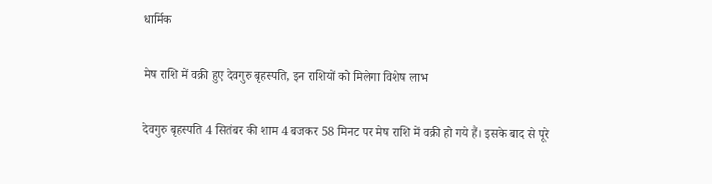धार्मिक

मेष राशि में वक्री हुए देवगुरु बृहस्पति, इन राशियों को मिलेगा विशेष लाभ

देवगुरु बृहस्पति 4 सितंबर की शाम 4 बजकर 58 मिनट पर मेष राशि में वक्री हो गये हैं। इसके बाद से पूरे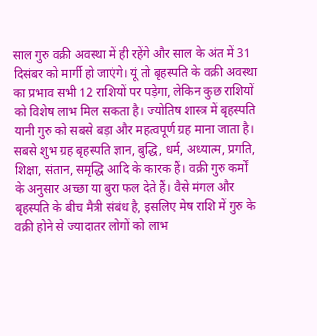साल गुरु वक्री अवस्था में ही रहेंगे और साल के अंत में 31 दिसंबर को मार्गी हो जाएंगे। यूं तो बृहस्‍पति के वक्री अवस्था का प्रभाव सभी 12 राशियों पर पड़ेगा, लेकिन कुछ राशियों को विशेष लाभ मिल सकता है। ज्योतिष शास्त्र में बृहस्पति यानी गुरु को सबसे बड़ा और महत्‍वपूर्ण ग्रह माना जाता है। सबसे शुभ ग्रह बृहस्पति ज्ञान, बुद्धि, धर्म, अध्‍यात्‍म, प्रगति, शिक्षा, संतान, समृद्धि आदि के कारक हैं। वक्री गुरु कर्मों के अनुसार अच्‍छा या बुरा फल देते हैं। वैसे मंगल और बृहस्पति के बीच मैत्री संबंध है, इसलिए मेष राशि में गुरु के वक्री होने से ज्यादातर लोगों को लाभ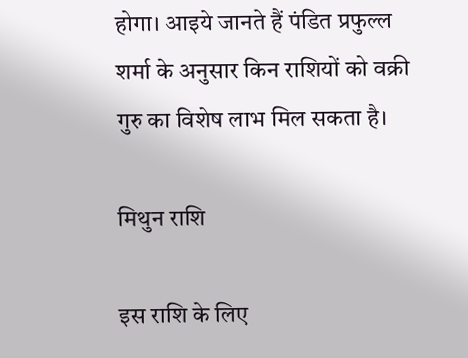होगा। आइये जानते हैं पंडित प्रफुल्ल शर्मा के अनुसार किन राशियों को वक्री गुरु का विशेष लाभ मिल सकता है।

मिथुन राशि

इस राशि के लिए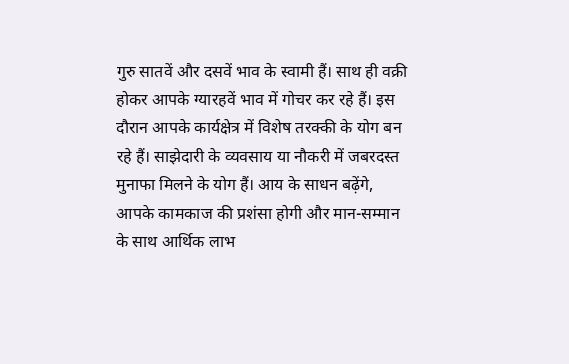गुरु सातवें और दसवें भाव के स्‍वामी हैं। साथ ही वक्री होकर आपके ग्‍यारहवें भाव में गोचर कर रहे हैं। इस दौरान आपके कार्यक्षेत्र में विशेष तरक्की के योग बन रहे हैं। साझेदारी के व्यवसाय या नौकरी में जबरदस्त मुनाफा मिलने के योग हैं। आय के साधन बढ़ेंगे, आपके कामकाज की प्रशंसा होगी और मान-सम्मान के साथ आर्थिक लाभ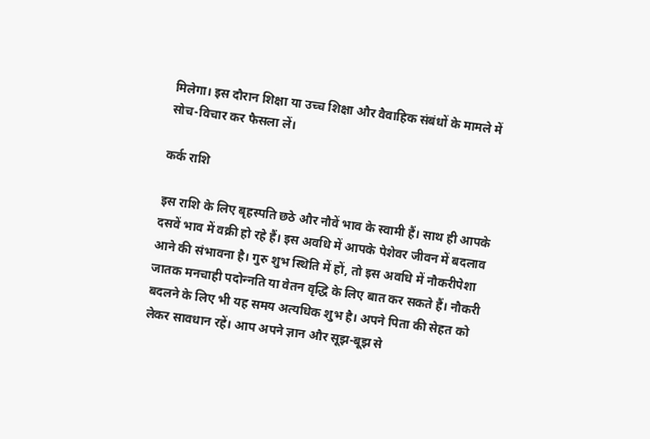मिलेगा। इस दौरान शिक्षा या उच्‍च शिक्षा और वैवाहिक संबंधों के मामले में सोच-विचार कर फैसला लें।

कर्क राशि

इस राशि के लिए बृहस्पति छठे और नौवें भाव के स्‍वामी हैं। साथ ही आपके दसवें भाव में वक्री हो रहे हैं। इस अवधि में आपके पेशेवर जीवन में बदलाव आने की संभावना है। गुरु शुभ स्थिति में हों, तो इस अवधि में नौकरीपेशा जातक मनचाही पदोन्‍नति या वेतन वृद्धि के लिए बात कर सकते हैं। नौकरी बदलने के लिए भी यह समय अत्‍यधिक शुभ है। अपने पिता की सेहत को लेकर सावधान रहें। आप अपने ज्ञान और सूझ-बूझ से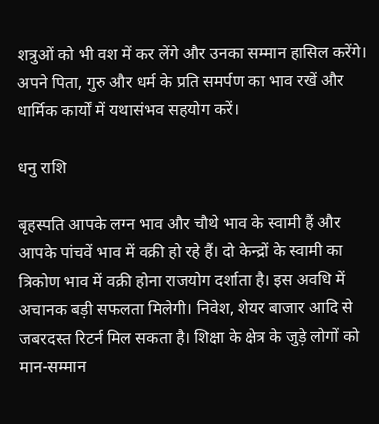शत्रुओं को भी वश में कर लेंगे और उनका सम्मान हासिल करेंगे। अपने पिता, गुरु और धर्म के प्रति समर्पण का भाव रखें और धार्मिक कार्यों में यथासंभव सहयोग करें।

धनु राशि

बृहस्‍पति आपके लग्न भाव और चौथे भाव के स्‍वामी हैं और आपके पांचवें भाव में वक्री हो रहे हैं। दो केन्द्रों के स्वामी का त्रिकोण भाव में वक्री होना राजयोग दर्शाता है। इस अवधि में अचानक बड़ी सफलता मिलेगी। निवेश, शेयर बाजार आदि से जबरदस्त रिटर्न मिल सकता है। शिक्षा के क्षेत्र के जुड़े लोगों को मान-सम्मान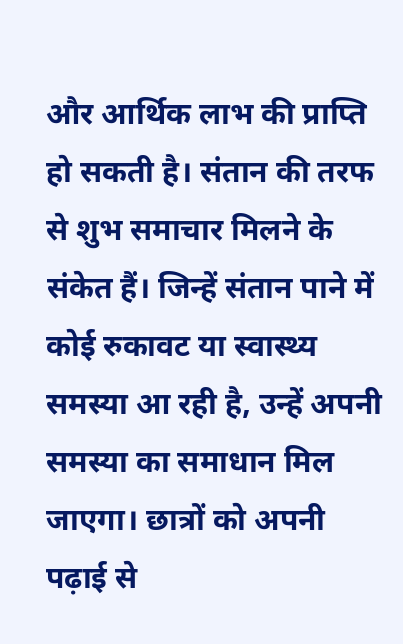और आर्थिक लाभ की प्राप्ति हो सकती है। संतान की तरफ से शुभ समाचार मिलने के संकेत हैं। जिन्‍हें संतान पाने में कोई रुकावट या स्‍वास्‍थ्‍य समस्‍या आ रही है, उन्‍हें अपनी समस्‍या का समाधान मिल जाएगा। छात्रों को अपनी पढ़ाई से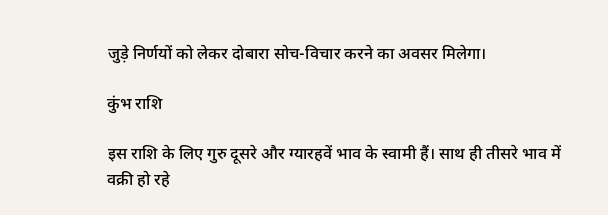जुड़े निर्णयों को लेकर दोबारा सोच-विचार करने का अवसर मिलेगा।

कुंभ राशि

इस राशि के लिए गुरु दूसरे और ग्‍यारहवें भाव के स्‍वामी हैं। साथ ही तीसरे भाव में वक्री हो रहे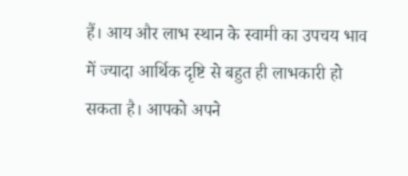हैं। आय और लाभ स्थान के स्वामी का उपचय भाव में ज्यादा आर्थिक दृष्टि से बहुत ही लाभकारी हो सकता है। आपको अपने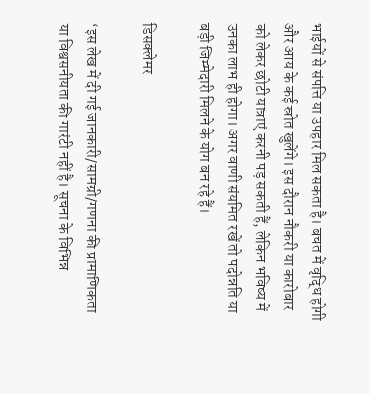भाईयों से संपत्ति या उपहार मिल सकता है। बचत में वृद्धि होगी और आय के कई स्रोत खुलेंगे। इस दौरान नौकरी या कारोबार को लेकर छोटी यात्राएं करनी पड़ सकती हैं, लेकिन भविष्य में उनका लाभ ही होगा। अगर वाणी संयमित रखें तो पदोन्नति या बड़ी जिम्मेदारी मिलने के योग बन रहे हैं।

डिसक्लेमर

‘इस लेख में दी गई जानकारी/सामग्री/गणना की प्रामाणिकता या विश्वसनीयता की गारंटी नहीं है। सूचना के विभिन्न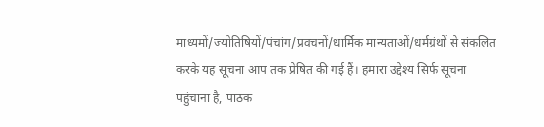माध्यमों/ज्योतिषियों/पंचांग/प्रवचनों/धार्मिक मान्यताओं/धर्मग्रंथों से संकलित करके यह सूचना आप तक प्रेषित की गई हैं। हमारा उद्देश्य सिर्फ सूचना पहुंचाना है, पाठक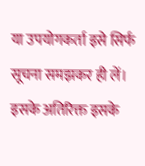या उपयोगकर्ता इसे सिर्फ सूचना समझकर ही लें। इसके अतिरिक्त इसके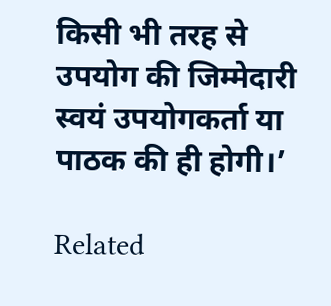किसी भी तरह से उपयोग की जिम्मेदारी स्वयं उपयोगकर्ता या पाठक की ही होगी।’

Related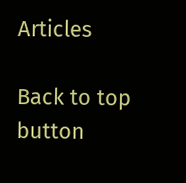Articles

Back to top button